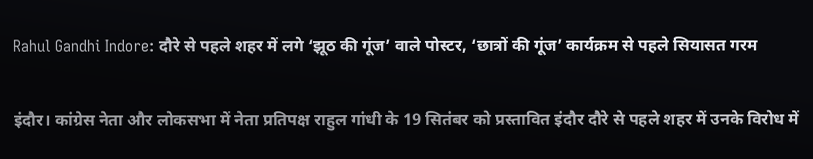Rahul Gandhi Indore: दौरे से पहले शहर में लगे ‘झूठ की गूंज’ वाले पोस्टर, ‘छात्रों की गूंज’ कार्यक्रम से पहले सियासत गरम

इंदौर। कांग्रेस नेता और लोकसभा में नेता प्रतिपक्ष राहुल गांधी के 19 सितंबर को प्रस्तावित इंदौर दौरे से पहले शहर में उनके विरोध में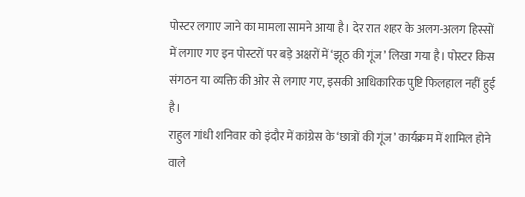पोस्टर लगाए जाने का मामला सामने आया है। देर रात शहर के अलग-अलग हिस्सों में लगाए गए इन पोस्टरों पर बड़े अक्षरों में ‘झूठ की गूंज’ लिखा गया है। पोस्टर किस संगठन या व्यक्ति की ओर से लगाए गए, इसकी आधिकारिक पुष्टि फिलहाल नहीं हुई है।
राहुल गांधी शनिवार को इंदौर में कांग्रेस के ‘छात्रों की गूंज’ कार्यक्रम में शामिल होने वाले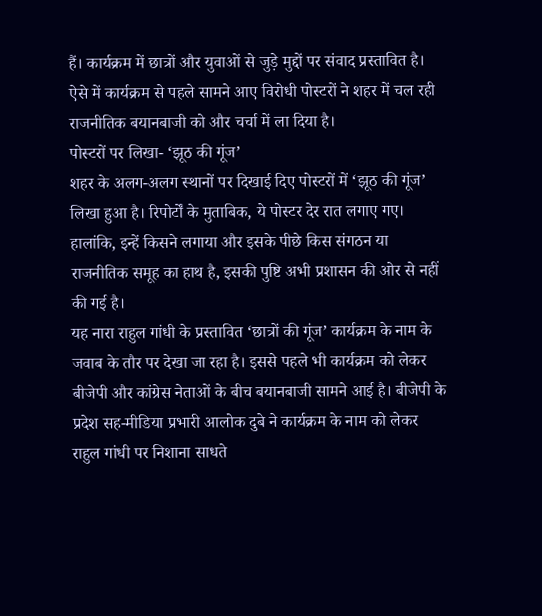हैं। कार्यक्रम में छात्रों और युवाओं से जुड़े मुद्दों पर संवाद प्रस्तावित है। ऐसे में कार्यक्रम से पहले सामने आए विरोधी पोस्टरों ने शहर में चल रही राजनीतिक बयानबाजी को और चर्चा में ला दिया है।
पोस्टरों पर लिखा- ‘झूठ की गूंज’
शहर के अलग-अलग स्थानों पर दिखाई दिए पोस्टरों में ‘झूठ की गूंज’ लिखा हुआ है। रिपोर्टों के मुताबिक, ये पोस्टर देर रात लगाए गए। हालांकि, इन्हें किसने लगाया और इसके पीछे किस संगठन या राजनीतिक समूह का हाथ है, इसकी पुष्टि अभी प्रशासन की ओर से नहीं की गई है।
यह नारा राहुल गांधी के प्रस्तावित ‘छात्रों की गूंज’ कार्यक्रम के नाम के जवाब के तौर पर देखा जा रहा है। इससे पहले भी कार्यक्रम को लेकर बीजेपी और कांग्रेस नेताओं के बीच बयानबाजी सामने आई है। बीजेपी के प्रदेश सह-मीडिया प्रभारी आलोक दुबे ने कार्यक्रम के नाम को लेकर राहुल गांधी पर निशाना साधते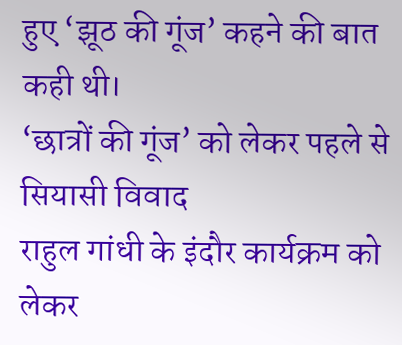हुए ‘झूठ की गूंज’ कहने की बात कही थी।
‘छात्रों की गूंज’ को लेकर पहले से सियासी विवाद
राहुल गांधी के इंदौर कार्यक्रम को लेकर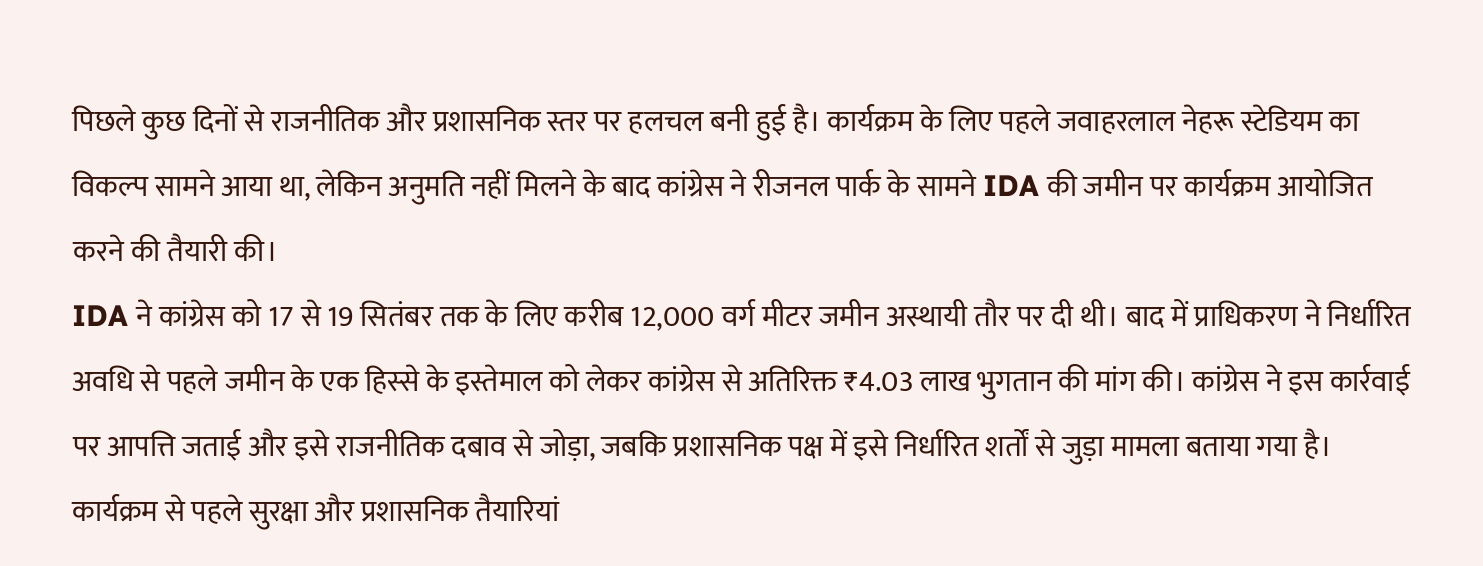पिछले कुछ दिनों से राजनीतिक और प्रशासनिक स्तर पर हलचल बनी हुई है। कार्यक्रम के लिए पहले जवाहरलाल नेहरू स्टेडियम का विकल्प सामने आया था, लेकिन अनुमति नहीं मिलने के बाद कांग्रेस ने रीजनल पार्क के सामने IDA की जमीन पर कार्यक्रम आयोजित करने की तैयारी की।
IDA ने कांग्रेस को 17 से 19 सितंबर तक के लिए करीब 12,000 वर्ग मीटर जमीन अस्थायी तौर पर दी थी। बाद में प्राधिकरण ने निर्धारित अवधि से पहले जमीन के एक हिस्से के इस्तेमाल को लेकर कांग्रेस से अतिरिक्त ₹4.03 लाख भुगतान की मांग की। कांग्रेस ने इस कार्रवाई पर आपत्ति जताई और इसे राजनीतिक दबाव से जोड़ा, जबकि प्रशासनिक पक्ष में इसे निर्धारित शर्तों से जुड़ा मामला बताया गया है।
कार्यक्रम से पहले सुरक्षा और प्रशासनिक तैयारियां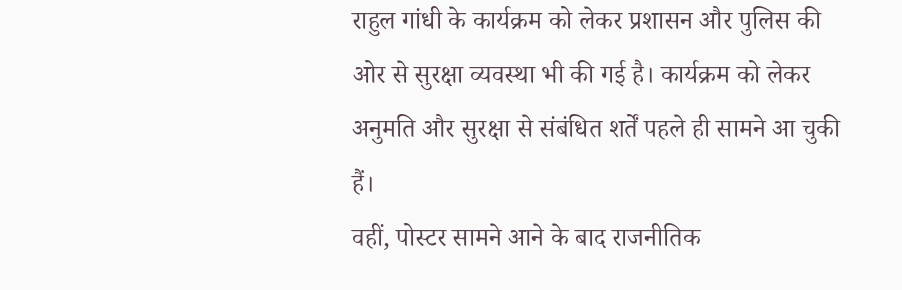राहुल गांधी के कार्यक्रम को लेकर प्रशासन और पुलिस की ओर से सुरक्षा व्यवस्था भी की गई है। कार्यक्रम को लेकर अनुमति और सुरक्षा से संबंधित शर्तें पहले ही सामने आ चुकी हैं।
वहीं, पोस्टर सामने आने के बाद राजनीतिक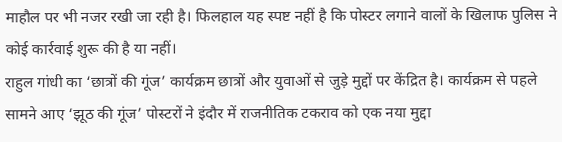माहौल पर भी नजर रखी जा रही है। फिलहाल यह स्पष्ट नहीं है कि पोस्टर लगाने वालों के खिलाफ पुलिस ने कोई कार्रवाई शुरू की है या नहीं।
राहुल गांधी का ‘छात्रों की गूंज’ कार्यक्रम छात्रों और युवाओं से जुड़े मुद्दों पर केंद्रित है। कार्यक्रम से पहले सामने आए ‘झूठ की गूंज’ पोस्टरों ने इंदौर में राजनीतिक टकराव को एक नया मुद्दा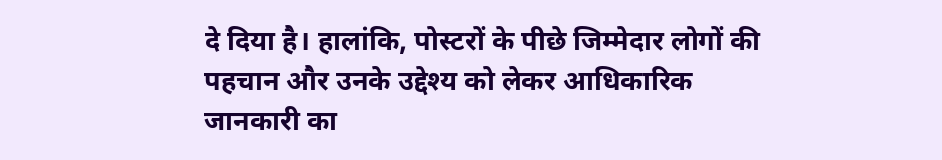दे दिया है। हालांकि, पोस्टरों के पीछे जिम्मेदार लोगों की पहचान और उनके उद्देश्य को लेकर आधिकारिक जानकारी का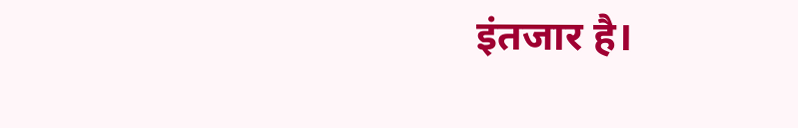इंतजार है।